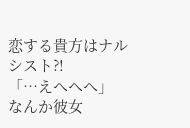恋する貴方はナルシスト?!
「…えへへへ」
なんか彼女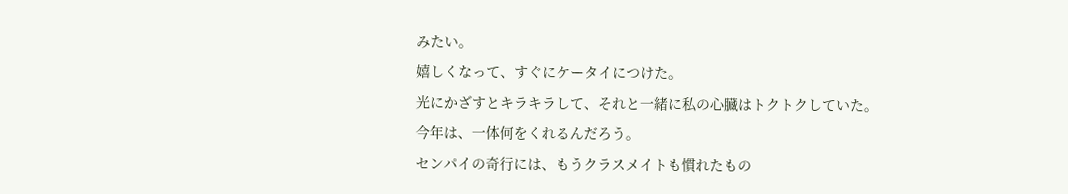みたい。
嬉しくなって、すぐにケータイにつけた。
光にかざすとキラキラして、それと一緒に私の心臓はトクトクしていた。
今年は、一体何をくれるんだろう。
センパイの奇行には、もうクラスメイトも慣れたもの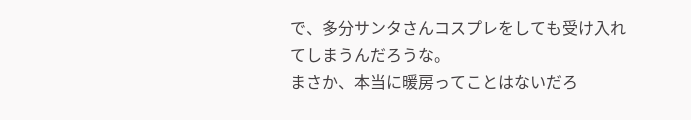で、多分サンタさんコスプレをしても受け入れてしまうんだろうな。
まさか、本当に暖房ってことはないだろ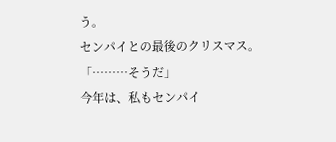う。
センパイとの最後のクリスマス。
「………そうだ」
今年は、私もセンパイ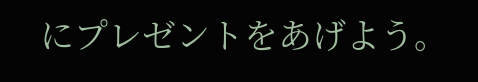にプレゼントをあげよう。